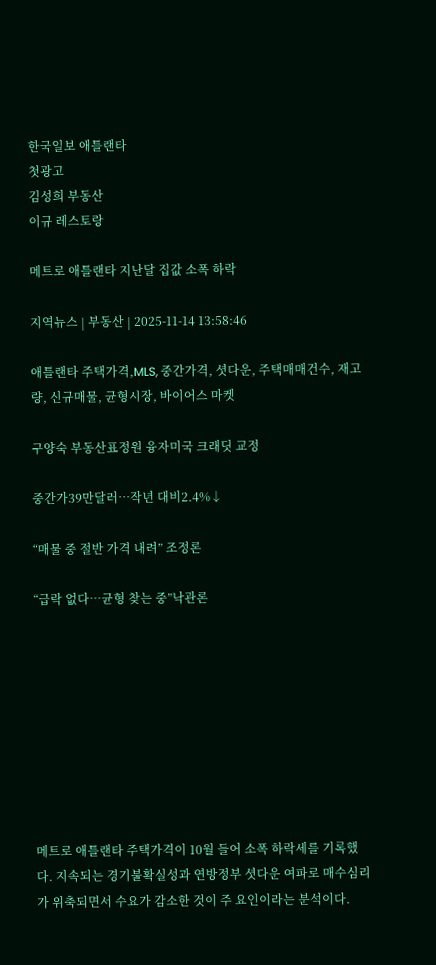한국일보 애틀랜타
첫광고
김성희 부동산
이규 레스토랑

메트로 애틀랜타 지난달 집값 소폭 하락

지역뉴스 | 부동산 | 2025-11-14 13:58:46

애틀랜타 주택가격,MLS, 중간가격, 셧다운, 주택매매건수, 재고량, 신규매물, 균형시장, 바이어스 마켓

구양숙 부동산표정원 융자미국 크래딧 교정

중간가39만달러…작년 대비2.4%↓

“매물 중 절반 가격 내려” 조정론

“급락 없다…균형 찾는 중”낙관론









메트로 애틀랜타 주택가격이 10월 들어 소폭 하락세를 기록했다. 지속되는 경기불확실성과 연방정부 셧다운 여파로 매수심리가 위축되면서 수요가 감소한 것이 주 요인이라는 분석이다.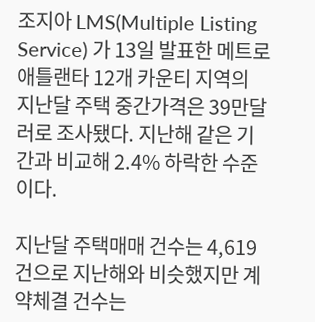조지아 LMS(Multiple Listing Service) 가 13일 발표한 메트로 애틀랜타 12개 카운티 지역의 지난달 주택 중간가격은 39만달러로 조사됐다. 지난해 같은 기간과 비교해 2.4% 하락한 수준이다.

지난달 주택매매 건수는 4,619건으로 지난해와 비슷했지만 계약체결 건수는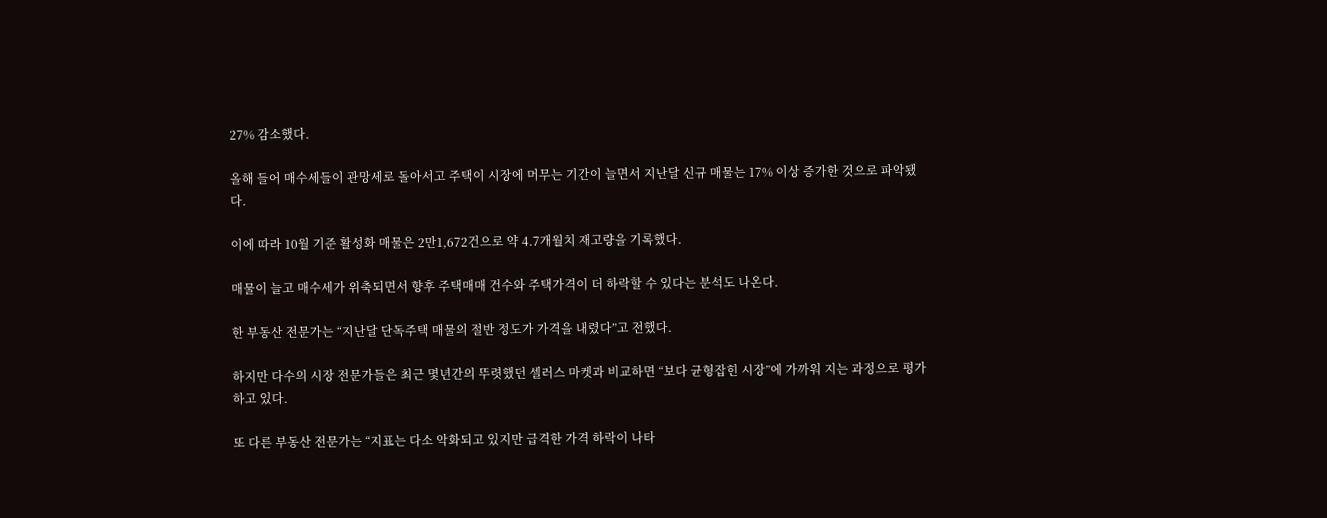27% 감소했다.

올해 들어 매수세들이 관망세로 돌아서고 주택이 시장에 머무는 기간이 늘면서 지난달 신규 매물는 17% 이상 증가한 것으로 파악됐다.

이에 따라 10월 기준 활성화 매물은 2만1,672건으로 약 4.7개월치 재고량을 기록했다.

매물이 늘고 매수세가 위축되면서 향후 주택매매 건수와 주택가격이 더 하락할 수 있다는 분석도 나온다.

한 부동산 전문가는 “지난달 단독주택 매물의 절반 정도가 가격을 내렸다”고 전했다.

하지만 다수의 시장 전문가들은 최근 몇년간의 뚜렷했던 셀러스 마켓과 비교하면 “보다 균형잡힌 시장”에 가까워 지는 과정으로 평가하고 있다.

또 다른 부동산 전문가는 “지표는 다소 악화되고 있지만 급격한 가격 하락이 나타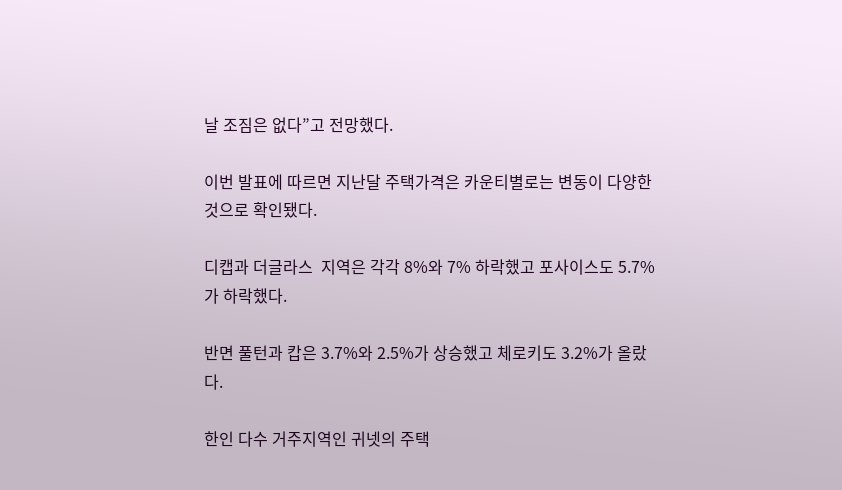날 조짐은 없다”고 전망했다.

이번 발표에 따르면 지난달 주택가격은 카운티별로는 변동이 다양한 것으로 확인됐다.

디캡과 더글라스  지역은 각각 8%와 7% 하락했고 포사이스도 5.7%가 하락했다.

반면 풀턴과 캅은 3.7%와 2.5%가 상승했고 체로키도 3.2%가 올랐다.

한인 다수 거주지역인 귀넷의 주택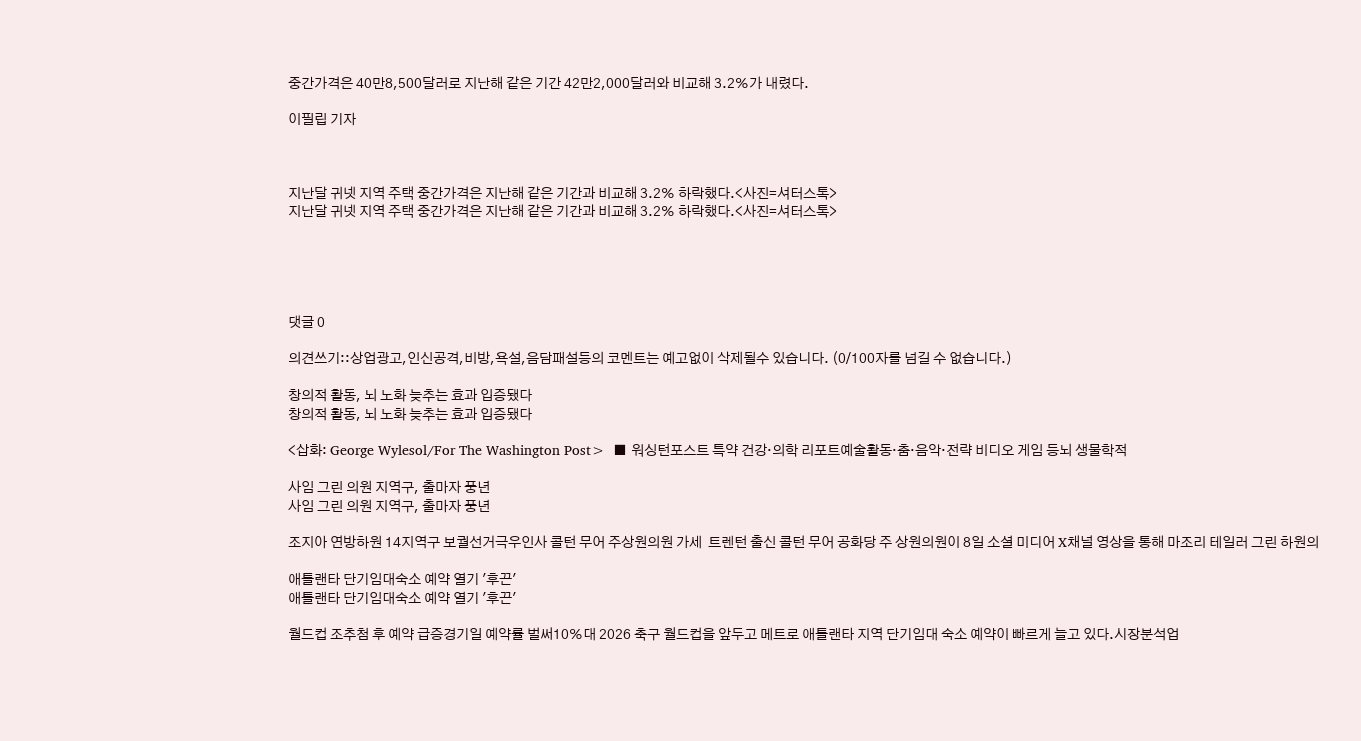중간가격은 40만8,500달러로 지난해 같은 기간 42만2,000달러와 비교해 3.2%가 내렸다.

이필립 기자



지난달 귀넷 지역 주택 중간가격은 지난해 같은 기간과 비교해 3.2% 하락했다.<사진=셔터스톡>
지난달 귀넷 지역 주택 중간가격은 지난해 같은 기간과 비교해 3.2% 하락했다.<사진=셔터스톡>





댓글 0

의견쓰기::상업광고,인신공격,비방,욕설,음담패설등의 코멘트는 예고없이 삭제될수 있습니다. (0/100자를 넘길 수 없습니다.)

창의적 활동, 뇌 노화 늦추는 효과 입증됐다
창의적 활동, 뇌 노화 늦추는 효과 입증됐다

<삽화: George Wylesol/For The Washington Post>  ■ 워싱턴포스트 특약 건강·의학 리포트예술활동·춤·음악·전략 비디오 게임 등뇌 생물학적

사임 그린 의원 지역구, 출마자 풍년
사임 그린 의원 지역구, 출마자 풍년

조지아 연방하원 14지역구 보궐선거극우인사 콜턴 무어 주상원의원 가세  트렌턴 출신 콜턴 무어 공화당 주 상원의원이 8일 소셜 미디어 X채널 영상을 통해 마조리 테일러 그린 하원의

애틀랜타 단기임대숙소 예약 열기 '후끈'
애틀랜타 단기임대숙소 예약 열기 '후끈'

월드컵 조추첨 후 예약 급증경기일 예약률 벌써10%대 2026 축구 월드컵을 앞두고 메트로 애틀랜타 지역 단기임대 숙소 예약이 빠르게 늘고 있다.시장분석업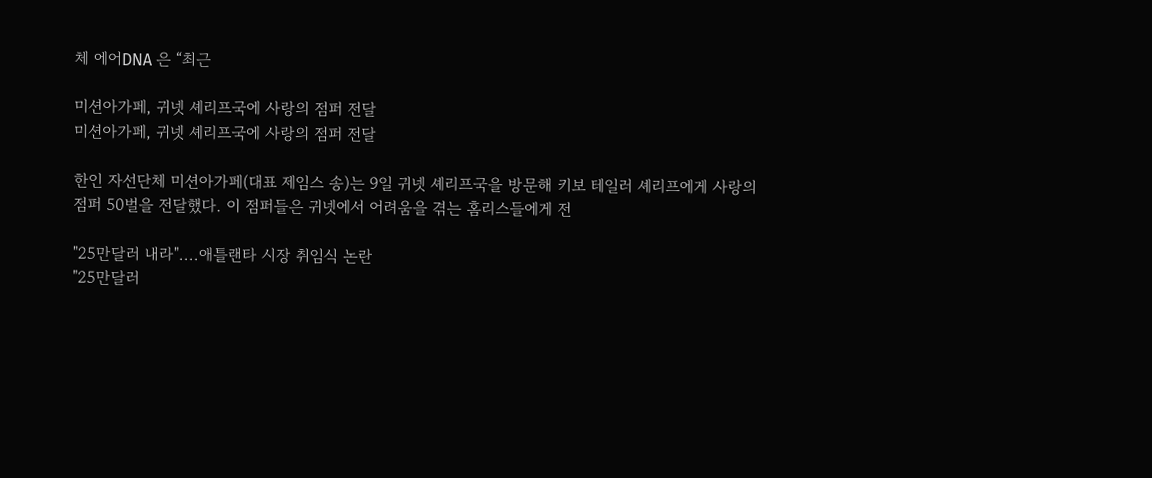체 에어DNA 은 “최근

미션아가페, 귀넷 셰리프국에 사랑의 점퍼 전달
미션아가페, 귀넷 셰리프국에 사랑의 점퍼 전달

한인 자선단체 미션아가페(대표 제임스 송)는 9일 귀넷 셰리프국을 방문해 키보 테일러 셰리프에게 사랑의 점퍼 50벌을 전달했다. 이 점퍼들은 귀넷에서 어려움을 겪는 홈리스들에게 전

"25만달러 내라"....애틀랜타 시장 취임식 논란
"25만달러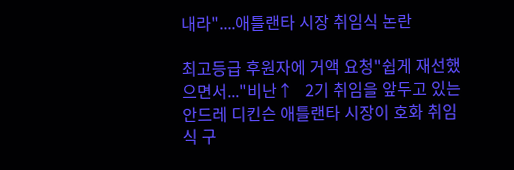내라"....애틀랜타 시장 취임식 논란

최고등급 후원자에 거액 요청"쉽게 재선했으면서..."비난↑   2기 취임을 앞두고 있는 안드레 디킨슨 애틀랜타 시장이 호화 취임식 구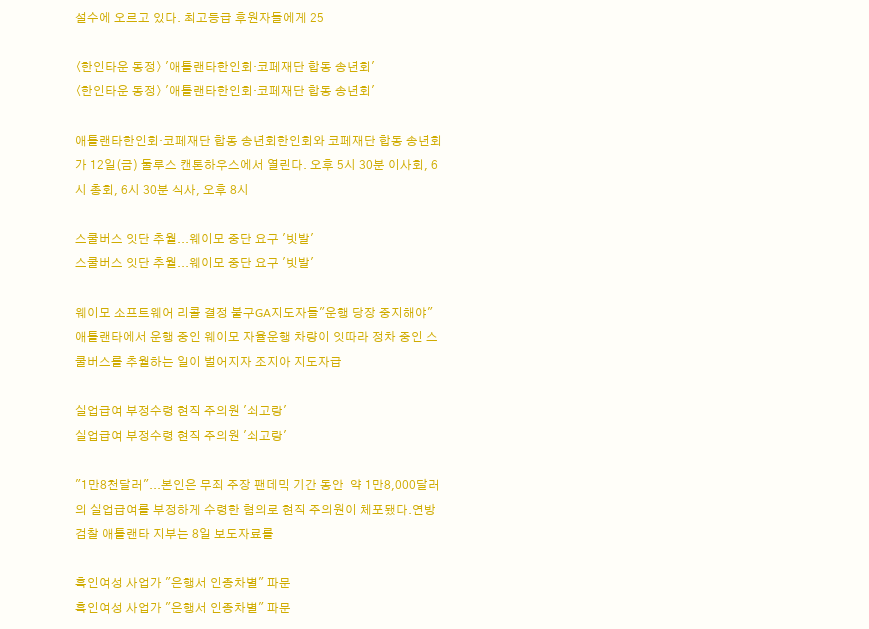설수에 오르고 있다. 최고등급 후원자들에게 25

〈한인타운 동정〉 '애틀랜타한인회·코페재단 합동 송년회'
〈한인타운 동정〉 '애틀랜타한인회·코페재단 합동 송년회'

애틀랜타한인회·코페재단 합동 송년회한인회와 코페재단 합동 송년회가 12일(금) 둘루스 캔톤하우스에서 열린다. 오후 5시 30분 이사회, 6시 총회, 6시 30분 식사, 오후 8시

스쿨버스 잇단 추월...웨이모 중단 요구 '빗발'
스쿨버스 잇단 추월...웨이모 중단 요구 '빗발'

웨이모 소프트웨어 리콜 결정 불구GA지도자들"운행 당장 중지해야" 애틀랜타에서 운행 중인 웨이모 자율운행 차량이 잇따라 정차 중인 스쿨버스를 추월하는 일이 벌어지자 조지아 지도자급

실업급여 부정수령 현직 주의원 '쇠고랑'
실업급여 부정수령 현직 주의원 '쇠고랑'

"1만8천달러"...본인은 무죄 주장 팬데믹 기간 동안  약 1만8,000달러의 실업급여를 부정하게 수령한 혐의로 현직 주의원이 체포됐다.연방검찰 애틀랜타 지부는 8일 보도자료를

흑인여성 사업가 "은행서 인종차별" 파문
흑인여성 사업가 "은행서 인종차별" 파문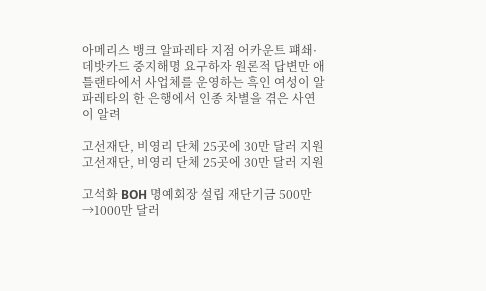아메리스 뱅크 알파레타 지점 어카운트 퍠쇄·데밧카드 중지해명 요구하자 원론적 답변만 애틀랜타에서 사업체를 운영하는 흑인 여성이 알파레타의 한 은행에서 인종 차별을 겪은 사연이 알려

고선재단, 비영리 단체 25곳에 30만 달러 지원
고선재단, 비영리 단체 25곳에 30만 달러 지원

고석화 BOH 명예회장 설립 재단기금 500만→1000만 달러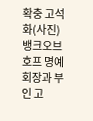확충 고석화(사진) 뱅크오브호프 명예회장과 부인 고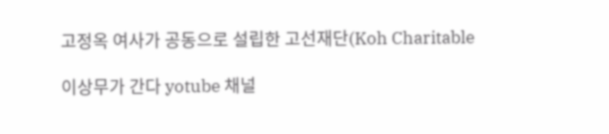고정옥 여사가 공동으로 설립한 고선재단(Koh Charitable

이상무가 간다 yotube 채널